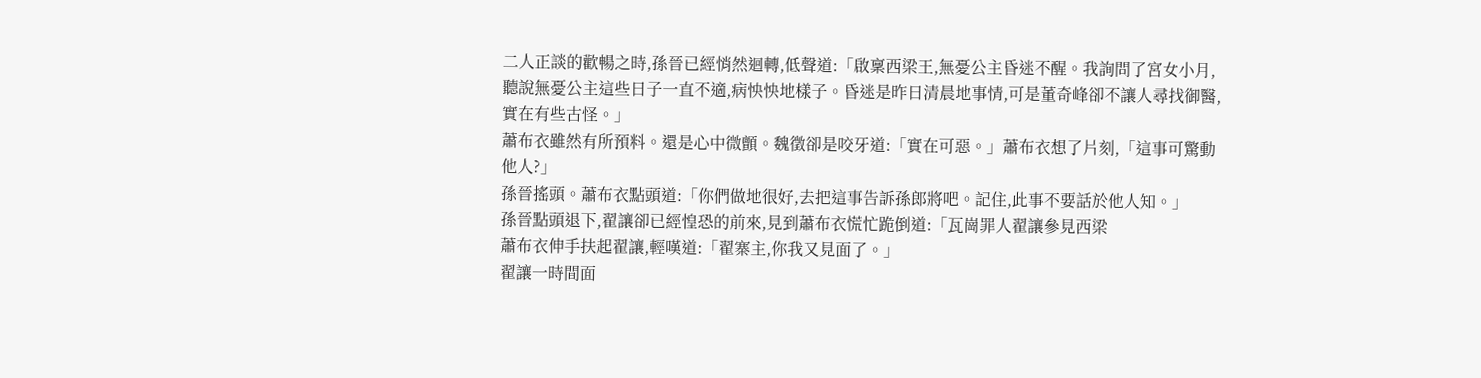二人正談的歡暢之時,孫晉已經悄然迴轉,低聲道:「啟稟西梁王,無憂公主昏迷不醒。我詢問了宮女小月,聽說無憂公主這些日子一直不適,病怏怏地樣子。昏迷是昨日清晨地事情,可是董奇峰卻不讓人尋找御醫,實在有些古怪。」
蕭布衣雖然有所預料。還是心中微顫。魏徵卻是咬牙道:「實在可惡。」蕭布衣想了片刻,「這事可驚動他人?」
孫晉搖頭。蕭布衣點頭道:「你們做地很好,去把這事告訴孫郎將吧。記住,此事不要話於他人知。」
孫晉點頭退下,翟讓卻已經惶恐的前來,見到蕭布衣慌忙跪倒道:「瓦崗罪人翟讓參見西梁
蕭布衣伸手扶起翟讓,輕嘆道:「翟寨主,你我又見面了。」
翟讓一時間面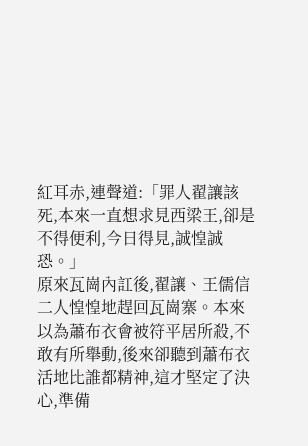紅耳赤,連聲道:「罪人翟讓該死,本來一直想求見西梁王,卻是不得便利,今日得見,誠惶誠恐。」
原來瓦崗內訌後,翟讓、王儒信二人惶惶地趕回瓦崗寨。本來以為蕭布衣會被符平居所殺,不敢有所舉動,後來卻聽到蕭布衣活地比誰都精神,這才堅定了決心,準備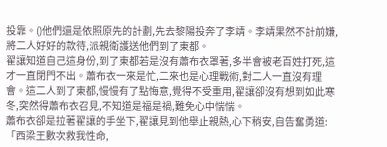投靠。()他們還是依照原先的計劃,先去黎陽投奔了李靖。李靖果然不計前嫌,將二人好好的款待,派親衛護送他們到了東都。
翟讓知道自己這身份,到了東都若是沒有蕭布衣罩著,多半會被老百姓打死,這才一直閉門不出。蕭布衣一來是忙,二來也是心理戰術,對二人一直沒有理會。這二人到了東都,慢慢有了點悔意,覺得不受重用,翟讓卻沒有想到如此寒冬,突然得蕭布衣召見,不知道是福是禍,難免心中惴惴。
蕭布衣卻是拉著翟讓的手坐下,翟讓見到他舉止親熱,心下稍安,自告奮勇道:「西梁王數次救我性命,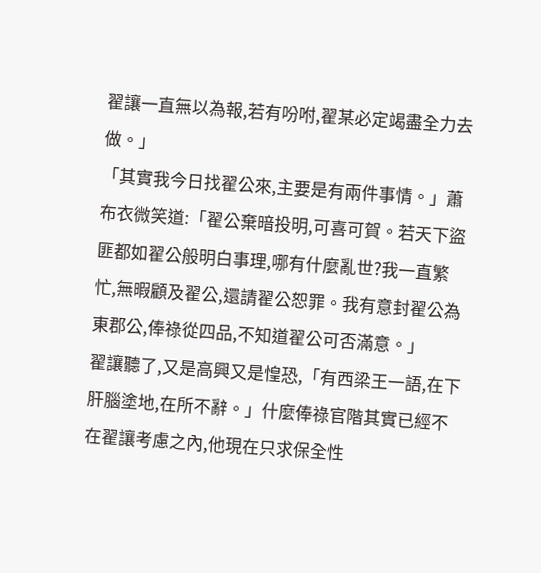翟讓一直無以為報,若有吩咐,翟某必定竭盡全力去做。」
「其實我今日找翟公來,主要是有兩件事情。」蕭布衣微笑道:「翟公棄暗投明,可喜可賀。若天下盜匪都如翟公般明白事理,哪有什麼亂世?我一直繁忙,無暇顧及翟公,還請翟公恕罪。我有意封翟公為東郡公,俸祿從四品,不知道翟公可否滿意。」
翟讓聽了,又是高興又是惶恐,「有西梁王一語,在下肝腦塗地,在所不辭。」什麼俸祿官階其實已經不在翟讓考慮之內,他現在只求保全性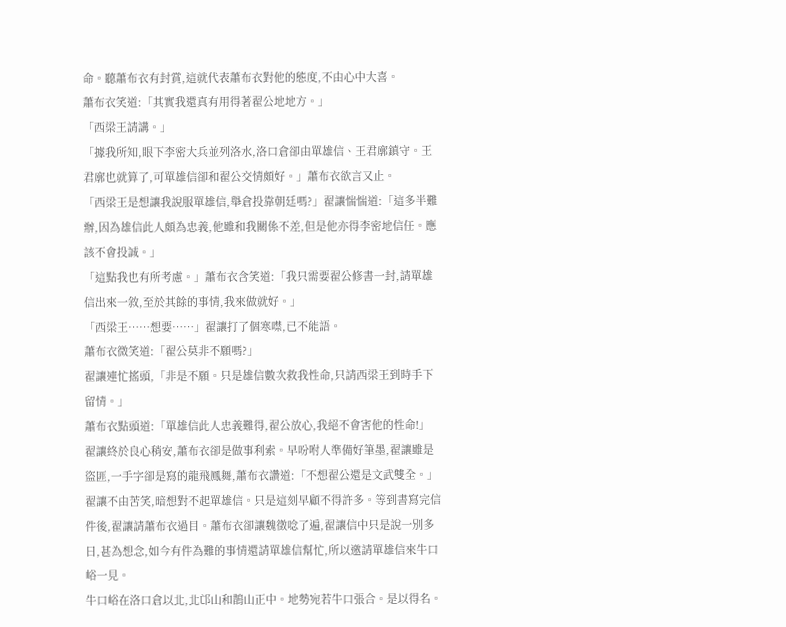命。聽蕭布衣有封賞,這就代表蕭布衣對他的態度,不由心中大喜。
蕭布衣笑道:「其實我還真有用得著翟公地地方。」
「西梁王請講。」
「據我所知,眼下李密大兵並列洛水,洛口倉卻由單雄信、王君廓鎮守。王君廓也就算了,可單雄信卻和翟公交情頗好。」蕭布衣欲言又止。
「西梁王是想讓我說服單雄信,舉倉投靠朝廷嗎?」翟讓惴惴道:「這多半難辦,因為雄信此人頗為忠義,他雖和我關係不差,但是他亦得李密地信任。應該不會投誠。」
「這點我也有所考慮。」蕭布衣含笑道:「我只需要翟公修書一封,請單雄信出來一敘,至於其餘的事情,我來做就好。」
「西梁王……想要……」翟讓打了個寒噤,已不能語。
蕭布衣微笑道:「翟公莫非不願嗎?」
翟讓連忙搖頭,「非是不願。只是雄信數次救我性命,只請西梁王到時手下留情。」
蕭布衣點頭道:「單雄信此人忠義難得,翟公放心,我絕不會害他的性命!」
翟讓終於良心稍安,蕭布衣卻是做事利索。早吩咐人準備好筆墨,翟讓雖是盜匪,一手字卻是寫的龍飛鳳舞,蕭布衣讚道:「不想翟公還是文武雙全。」
翟讓不由苦笑,暗想對不起單雄信。只是這刻早顧不得許多。等到書寫完信件後,翟讓請蕭布衣過目。蕭布衣卻讓魏徵唸了遍,翟讓信中只是說一別多日,甚為想念,如今有件為難的事情還請單雄信幫忙,所以邀請單雄信來牛口峪一見。
牛口峪在洛口倉以北,北邙山和鵲山正中。地勢宛若牛口張合。是以得名。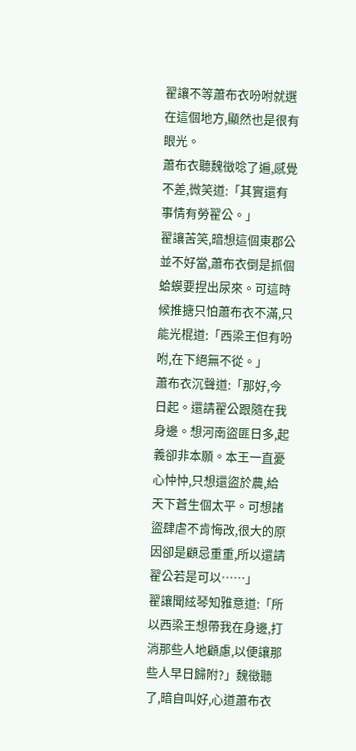翟讓不等蕭布衣吩咐就選在這個地方,顯然也是很有眼光。
蕭布衣聽魏徵唸了遍,感覺不差,微笑道:「其實還有事情有勞翟公。」
翟讓苦笑,暗想這個東郡公並不好當,蕭布衣倒是抓個蛤蟆要捏出尿來。可這時候推搪只怕蕭布衣不滿,只能光棍道:「西梁王但有吩咐,在下絕無不從。」
蕭布衣沉聲道:「那好,今日起。還請翟公跟隨在我身邊。想河南盜匪日多,起義卻非本願。本王一直憂心忡忡,只想還盜於農,給天下蒼生個太平。可想諸盜肆虐不肯悔改,很大的原因卻是顧忌重重,所以還請翟公若是可以……」
翟讓聞絃琴知雅意道:「所以西梁王想帶我在身邊,打消那些人地顧慮,以便讓那些人早日歸附?」魏徵聽了,暗自叫好,心道蕭布衣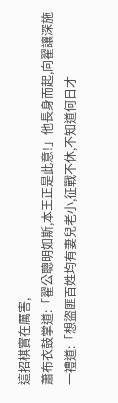這招棋實在厲害,
蕭布衣鼓掌道:「翟公聰明如斯,本王正是此意!」他長身而起,向翟讓深施一禮道:「想盜匪百姓均有妻兒老小,征戰不休,不知道何日才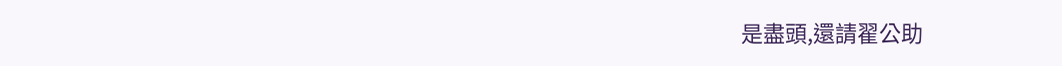是盡頭,還請翟公助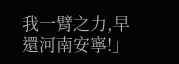我一臂之力,早還河南安寧!」